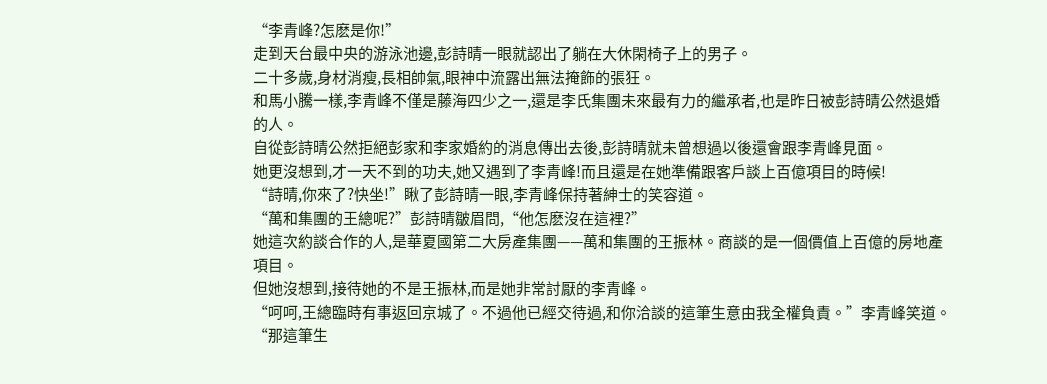“李青峰?怎麽是你!”
走到天台最中央的游泳池邊,彭詩晴一眼就認出了躺在大休閑椅子上的男子。
二十多歲,身材消瘦,長相帥氣,眼神中流露出無法掩飾的張狂。
和馬小騰一樣,李青峰不僅是藤海四少之一,還是李氏集團未來最有力的繼承者,也是昨日被彭詩晴公然退婚的人。
自從彭詩晴公然拒絕彭家和李家婚約的消息傳出去後,彭詩晴就未曾想過以後還會跟李青峰見面。
她更沒想到,才一天不到的功夫,她又遇到了李青峰!而且還是在她準備跟客戶談上百億項目的時候!
“詩晴,你來了?快坐!”瞅了彭詩晴一眼,李青峰保持著紳士的笑容道。
“萬和集團的王總呢?”彭詩晴皺眉問,“他怎麽沒在這裡?”
她這次約談合作的人,是華夏國第二大房產集團——萬和集團的王振林。商談的是一個價值上百億的房地產項目。
但她沒想到,接待她的不是王振林,而是她非常討厭的李青峰。
“呵呵,王總臨時有事返回京城了。不過他已經交待過,和你洽談的這筆生意由我全權負責。”李青峰笑道。
“那這筆生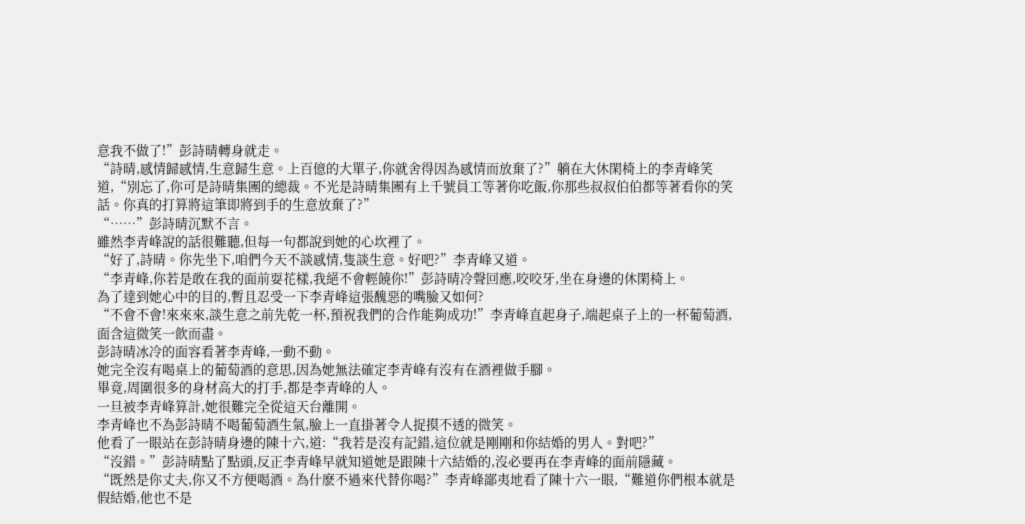意我不做了!”彭詩晴轉身就走。
“詩晴,感情歸感情,生意歸生意。上百億的大單子,你就舍得因為感情而放棄了?”躺在大休閑椅上的李青峰笑道,“別忘了,你可是詩晴集團的總裁。不光是詩晴集團有上千號員工等著你吃飯,你那些叔叔伯伯都等著看你的笑話。你真的打算將這筆即將到手的生意放棄了?”
“……”彭詩晴沉默不言。
雖然李青峰說的話很難聽,但每一句都說到她的心坎裡了。
“好了,詩晴。你先坐下,咱們今天不談感情,隻談生意。好吧?”李青峰又道。
“李青峰,你若是敢在我的面前耍花樣,我絕不會輕饒你!”彭詩晴冷聲回應,咬咬牙,坐在身邊的休閑椅上。
為了達到她心中的目的,暫且忍受一下李青峰這張醜惡的嘴臉又如何?
“不會不會!來來來,談生意之前先乾一杯,預祝我們的合作能夠成功!”李青峰直起身子,端起桌子上的一杯葡萄酒,面含這微笑一飲而盡。
彭詩晴冰冷的面容看著李青峰,一動不動。
她完全沒有喝桌上的葡萄酒的意思,因為她無法確定李青峰有沒有在酒裡做手腳。
畢竟,周圍很多的身材高大的打手,都是李青峰的人。
一旦被李青峰算計,她很難完全從這天台離開。
李青峰也不為彭詩晴不喝葡萄酒生氣,臉上一直掛著令人捉摸不透的微笑。
他看了一眼站在彭詩晴身邊的陳十六,道:“我若是沒有記錯,這位就是剛剛和你結婚的男人。對吧?”
“沒錯。”彭詩晴點了點頭,反正李青峰早就知道她是跟陳十六結婚的,沒必要再在李青峰的面前隱藏。
“既然是你丈夫,你又不方便喝酒。為什麽不過來代替你喝?”李青峰鄙夷地看了陳十六一眼,“難道你們根本就是假結婚,他也不是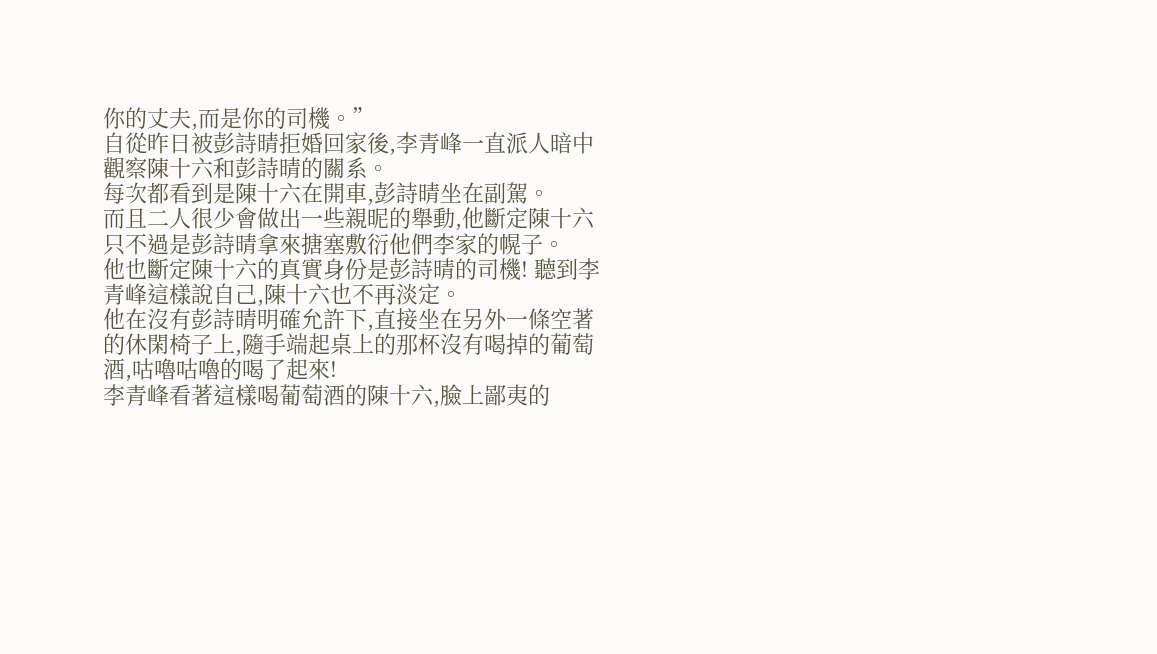你的丈夫,而是你的司機。”
自從昨日被彭詩晴拒婚回家後,李青峰一直派人暗中觀察陳十六和彭詩晴的關系。
每次都看到是陳十六在開車,彭詩晴坐在副駕。
而且二人很少會做出一些親昵的舉動,他斷定陳十六只不過是彭詩晴拿來搪塞敷衍他們李家的幌子。
他也斷定陳十六的真實身份是彭詩晴的司機! 聽到李青峰這樣說自己,陳十六也不再淡定。
他在沒有彭詩晴明確允許下,直接坐在另外一條空著的休閑椅子上,隨手端起桌上的那杯沒有喝掉的葡萄酒,咕嚕咕嚕的喝了起來!
李青峰看著這樣喝葡萄酒的陳十六,臉上鄙夷的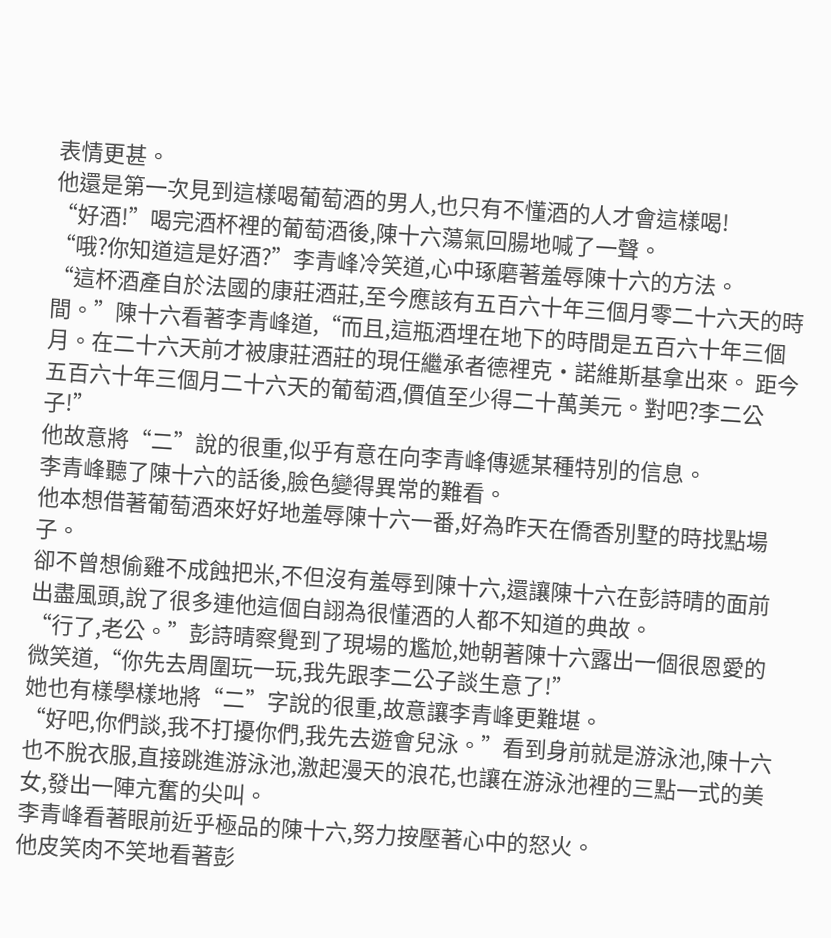表情更甚。
他還是第一次見到這樣喝葡萄酒的男人,也只有不懂酒的人才會這樣喝!
“好酒!”喝完酒杯裡的葡萄酒後,陳十六蕩氣回腸地喊了一聲。
“哦?你知道這是好酒?”李青峰冷笑道,心中琢磨著羞辱陳十六的方法。
“這杯酒產自於法國的康莊酒莊,至今應該有五百六十年三個月零二十六天的時間。”陳十六看著李青峰道,“而且,這瓶酒埋在地下的時間是五百六十年三個月。在二十六天前才被康莊酒莊的現任繼承者德裡克·諾維斯基拿出來。 距今五百六十年三個月二十六天的葡萄酒,價值至少得二十萬美元。對吧?李二公子!”
他故意將“二”說的很重,似乎有意在向李青峰傳遞某種特別的信息。
李青峰聽了陳十六的話後,臉色變得異常的難看。
他本想借著葡萄酒來好好地羞辱陳十六一番,好為昨天在僑香別墅的時找點場子。
卻不曾想偷雞不成蝕把米,不但沒有羞辱到陳十六,還讓陳十六在彭詩晴的面前出盡風頭,說了很多連他這個自詡為很懂酒的人都不知道的典故。
“行了,老公。”彭詩晴察覺到了現場的尷尬,她朝著陳十六露出一個很恩愛的微笑道,“你先去周圍玩一玩,我先跟李二公子談生意了!”
她也有樣學樣地將“二”字說的很重,故意讓李青峰更難堪。
“好吧,你們談,我不打擾你們,我先去遊會兒泳。”看到身前就是游泳池,陳十六也不脫衣服,直接跳進游泳池,激起漫天的浪花,也讓在游泳池裡的三點一式的美女,發出一陣亢奮的尖叫。
李青峰看著眼前近乎極品的陳十六,努力按壓著心中的怒火。
他皮笑肉不笑地看著彭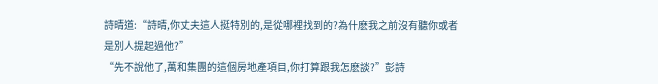詩晴道:“詩晴,你丈夫這人挺特別的,是從哪裡找到的?為什麽我之前沒有聽你或者是別人提起過他?”
“先不說他了,萬和集團的這個房地產項目,你打算跟我怎麽談?”彭詩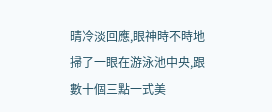晴冷淡回應,眼神時不時地掃了一眼在游泳池中央,跟數十個三點一式美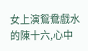女上演鴛鴦戲水的陳十六,心中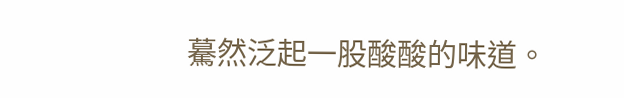驀然泛起一股酸酸的味道。